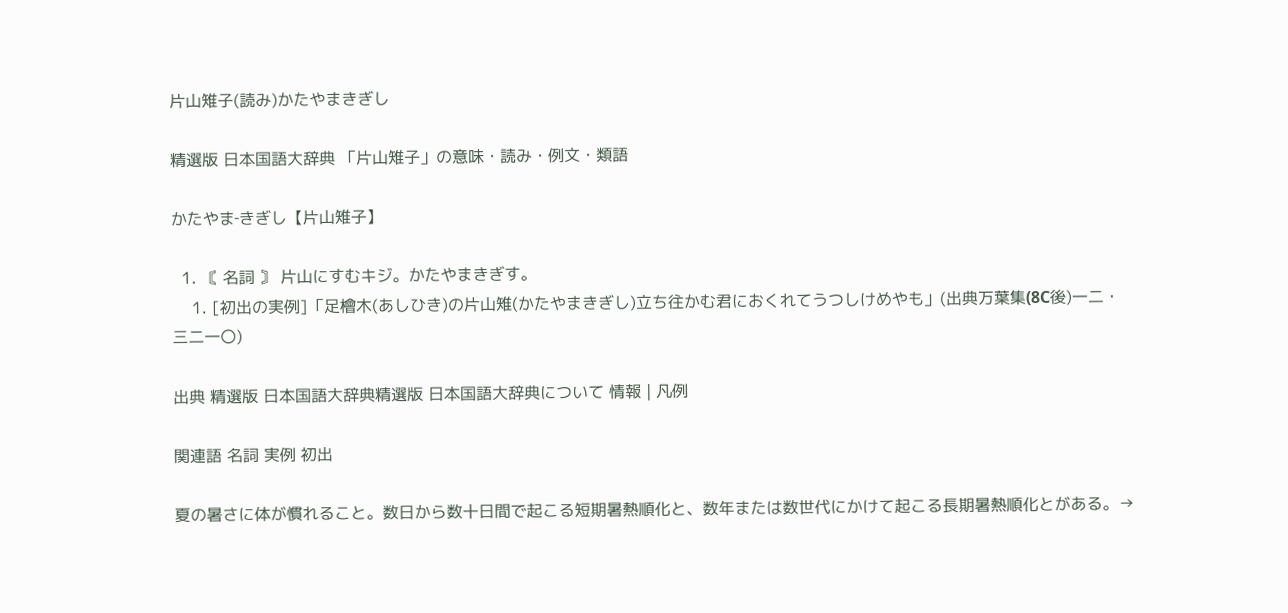片山雉子(読み)かたやまきぎし

精選版 日本国語大辞典 「片山雉子」の意味・読み・例文・類語

かたやま‐きぎし【片山雉子】

  1. 〘 名詞 〙 片山にすむキジ。かたやまきぎす。
    1. [初出の実例]「足檜木(あしひき)の片山雉(かたやまきぎし)立ち往かむ君におくれてうつしけめやも」(出典万葉集(8C後)一二・三二一〇)

出典 精選版 日本国語大辞典精選版 日本国語大辞典について 情報 | 凡例

関連語 名詞 実例 初出

夏の暑さに体が慣れること。数日から数十日間で起こる短期暑熱順化と、数年または数世代にかけて起こる長期暑熱順化とがある。→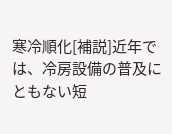寒冷順化[補説]近年では、冷房設備の普及にともない短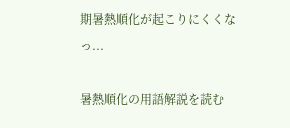期暑熱順化が起こりにくくなっ...

暑熱順化の用語解説を読む